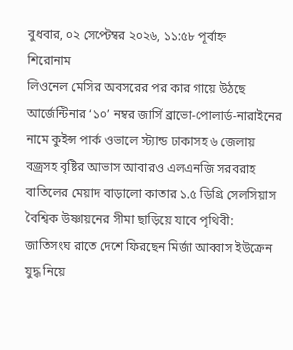বুধবার, ০২ সেপ্টেম্বর ২০২৬, ১১:৫৮ পূর্বাহ্ন
শিরোনাম
লিওনেল মেসির অবসরের পর কার গায়ে উঠছে আর্জেন্টিনার ‘১০’ নম্বর জার্সি ব্রাভো-পোলার্ড-নারাইনের নামে কুইন্স পার্ক ওভালে স্ট্যান্ড ঢাকাসহ ৬ জেলায় বজ্রসহ বৃষ্টির আভাস আবারও এলএনজি সরবরাহ বাতিলের মেয়াদ বাড়ালো কাতার ১.৫ ডিগ্রি সেলসিয়াস বৈশ্বিক উষ্ণায়নের সীমা ছাড়িয়ে যাবে পৃথিবী: জাতিসংঘ রাতে দেশে ফিরছেন মির্জা আব্বাস ইউক্রেন যুদ্ধ নিয়ে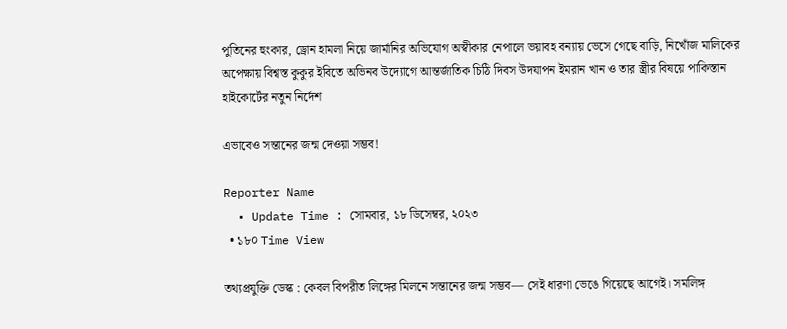পুতিনের হুংকার, ড্রোন হামলা নিয়ে জার্মানির অভিযোগ অস্বীকার নেপালে ভয়াবহ বন্যায় ভেসে গেছে বাড়ি, নিখোঁজ মালিকের অপেক্ষায় বিশ্বস্ত কুকুর ইবিতে অভিনব উদ্যোগে আন্তর্জাতিক চিঠি দিবস উদযাপন ইমরান খান ও তার স্ত্রীর বিষয়ে পাকিস্তান হাইকোর্টের নতুন নির্দেশ

এভাবেও সন্তানের জন্ম দেওয়া সম্ভব!

Reporter Name
  • Update Time : সোমবার, ১৮ ডিসেম্বর, ২০২৩
  • ১৮০ Time View

তথ্যপ্রযুক্তি ডেস্ক : কেবল বিপরীত লিঙ্গের মিলনে সন্তানের জন্ম সম্ভব— সেই ধারণা ভেঙে গিয়েছে আগেই। সমলিঙ্গ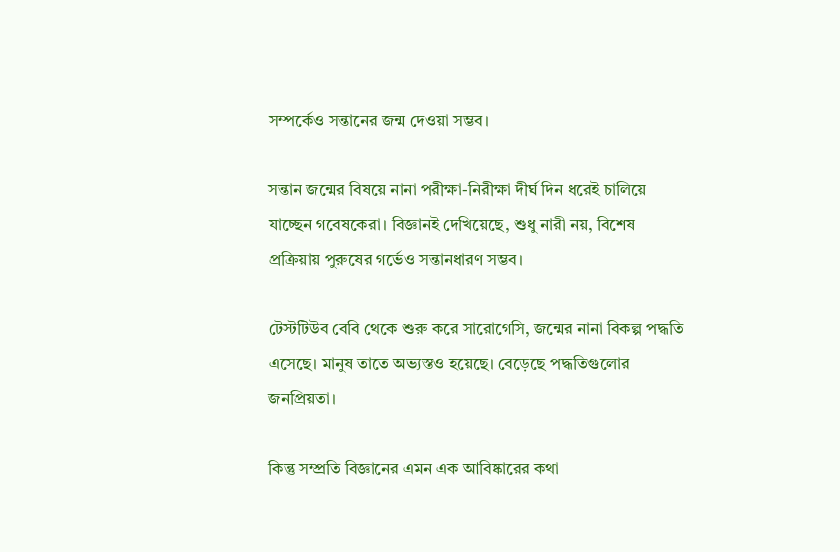সম্পর্কেও সন্তানের জন্ম দেওয়া সম্ভব।

সন্তান জন্মের বিষয়ে নানা পরীক্ষা-নিরীক্ষা দীর্ঘ দিন ধরেই চালিয়ে যাচ্ছেন গবেষকেরা। বিজ্ঞানই দেখিয়েছে, শুধু নারী নয়, বিশেষ প্রক্রিয়ায় পুরুষের গর্ভেও সন্তানধারণ সম্ভব।

টেস্টটিউব বেবি থেকে শুরু করে সারোগেসি, জন্মের নানা বিকল্প পদ্ধতি এসেছে। মানুষ তাতে অভ্যস্তও হয়েছে। বেড়েছে পদ্ধতিগুলোর জনপ্রিয়তা।

কিন্তু সম্প্রতি বিজ্ঞানের এমন এক আবিষ্কারের কথা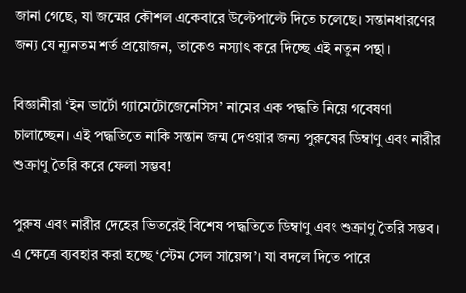জানা গেছে, যা জন্মের কৌশল একেবারে উল্টেপাল্টে দিতে চলেছে। সন্তানধারণের জন্য যে ন্যূনতম শর্ত প্রয়োজন, তাকেও নস্যাৎ করে দিচ্ছে এই নতুন পন্থা।

বিজ্ঞানীরা ‘ইন ভার্টো গ্যামেটোজেনেসিস’ নামের এক পদ্ধতি নিয়ে গবেষণা চালাচ্ছেন। এই পদ্ধতিতে নাকি সন্তান জন্ম দেওয়ার জন্য পুরুষের ডিম্বাণু এবং নারীর শুক্রাণু তৈরি করে ফেলা সম্ভব!

পুরুষ এবং নারীর দেহের ভিতরেই বিশেষ পদ্ধতিতে ডিম্বাণু এবং শুক্রাণু তৈরি সম্ভব। এ ক্ষেত্রে ব্যবহার করা হচ্ছে ‘স্টেম সেল সায়েন্স’। যা বদলে দিতে পারে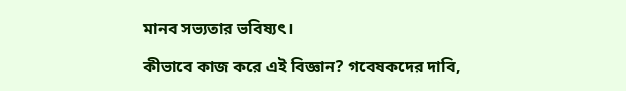মানব সভ্যতার ভবিষ্যৎ।

কীভাবে কাজ করে এই বিজ্ঞান? গবেষকদের দাবি,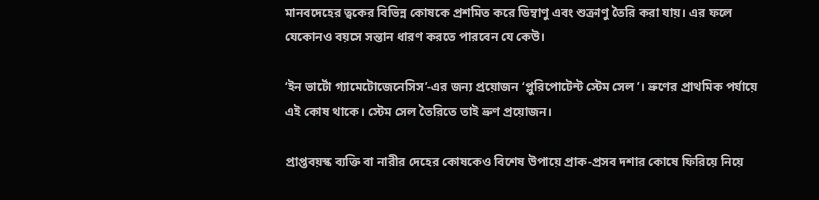মানবদেহের ত্বকের বিভিন্ন কোষকে প্রশমিত করে ডিম্বাণু এবং শুক্রাণু তৈরি করা যায়। এর ফলে যেকোনও বয়সে সন্তান ধারণ করতে পারবেন যে কেউ।

‘ইন ভার্টো গ্যামেটোজেনেসিস’-এর জন্য প্রয়োজন ‘প্লুরিপোটেন্ট স্টেম সেল’। ভ্রুণের প্রাথমিক পর্যায়ে এই কোষ থাকে। স্টেম সেল তৈরিতে তাই ভ্রুণ প্রয়োজন।

প্রাপ্তবয়স্ক ব্যক্তি বা নারীর দেহের কোষকেও বিশেষ উপায়ে প্রাক-প্রসব দশার কোষে ফিরিয়ে নিয়ে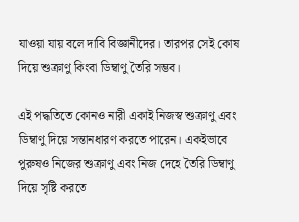যাওয়া যায় বলে দাবি বিজ্ঞানীদের। তারপর সেই কোষ দিয়ে শুক্রাণু কিংবা ডিম্বাণু তৈরি সম্ভব।

এই পদ্ধতিতে কোনও নারী একাই নিজস্ব শুক্রাণু এবং ডিম্বাণু দিয়ে সন্তানধারণ করতে পারেন। একইভাবে পুরুষও নিজের শুক্রাণু এবং নিজ দেহে তৈরি ডিম্বাণু দিয়ে সৃষ্টি করতে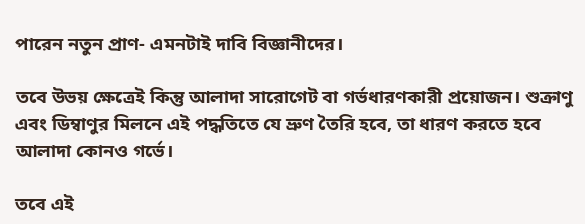পারেন নতুন প্রাণ- এমনটাই দাবি বিজ্ঞানীদের।

তবে উভয় ক্ষেত্রেই কিন্তু আলাদা সারোগেট বা গর্ভধারণকারী প্রয়োজন। শুক্রাণু এবং ডিম্বাণুর মিলনে এই পদ্ধতিতে যে ভ্রুণ তৈরি হবে, তা ধারণ করতে হবে আলাদা কোনও গর্ভে।

তবে এই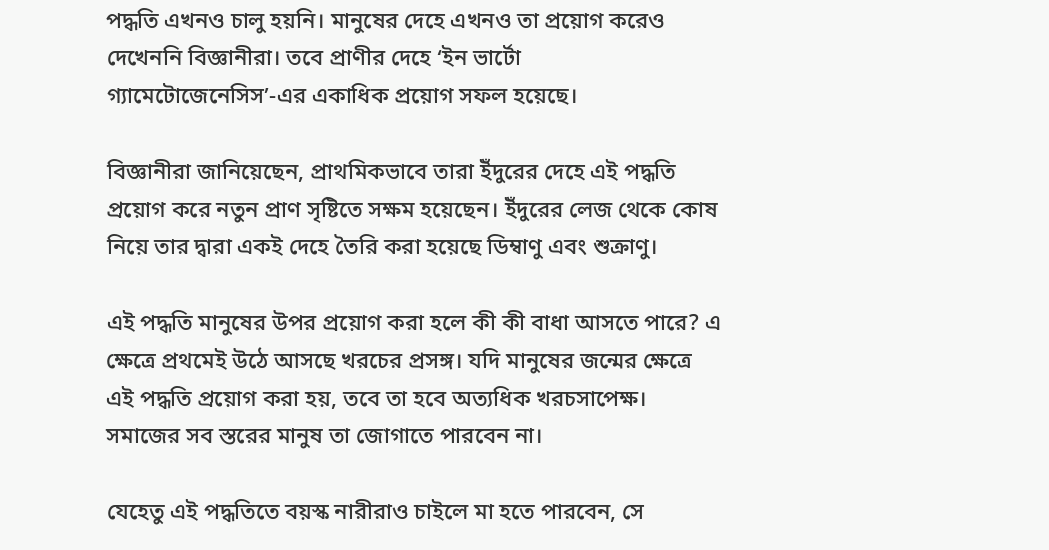পদ্ধতি এখনও চালু হয়নি। মানুষের দেহে এখনও তা প্রয়োগ করেও দেখেননি বিজ্ঞানীরা। তবে প্রাণীর দেহে ‘ইন ভার্টো গ্যামেটোজেনেসিস’-এর একাধিক প্রয়োগ সফল হয়েছে।

বিজ্ঞানীরা জানিয়েছেন, প্রাথমিকভাবে তারা ইঁদুরের দেহে এই পদ্ধতি প্রয়োগ করে নতুন প্রাণ সৃষ্টিতে সক্ষম হয়েছেন। ইঁদুরের লেজ থেকে কোষ নিয়ে তার দ্বারা একই দেহে তৈরি করা হয়েছে ডিম্বাণু এবং শুক্রাণু।

এই পদ্ধতি মানুষের উপর প্রয়োগ করা হলে কী কী বাধা আসতে পারে? এ ক্ষেত্রে প্রথমেই উঠে আসছে খরচের প্রসঙ্গ। যদি মানুষের জন্মের ক্ষেত্রে এই পদ্ধতি প্রয়োগ করা হয়, তবে তা হবে অত্যধিক খরচসাপেক্ষ। সমাজের সব স্তরের মানুষ তা জোগাতে পারবেন না।

যেহেতু এই পদ্ধতিতে বয়স্ক নারীরাও চাইলে মা হতে পারবেন, সে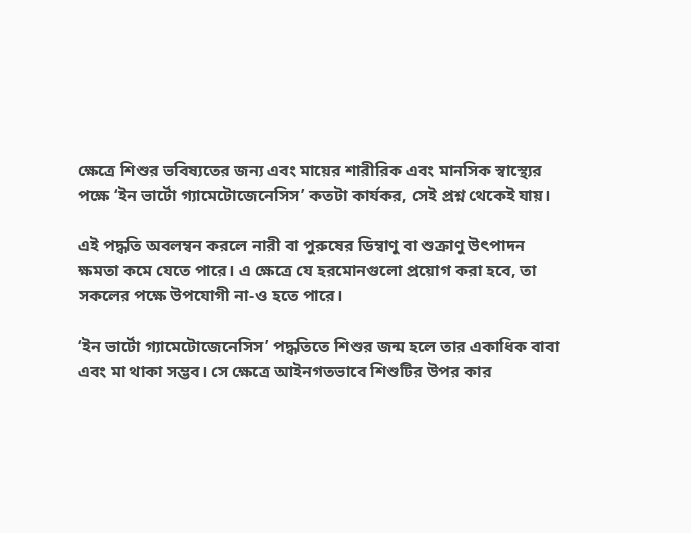ক্ষেত্রে শিশুর ভবিষ্যতের জন্য এবং মায়ের শারীরিক এবং মানসিক স্বাস্থ্যের পক্ষে ‘ইন ভার্টো গ্যামেটোজেনেসিস’ কতটা কার্যকর, সেই প্রশ্ন থেকেই যায়।

এই পদ্ধতি অবলম্বন করলে নারী বা পুরুষের ডিম্বাণু বা শুক্রাণু উৎপাদন ক্ষমতা কমে যেতে পারে। এ ক্ষেত্রে যে হরমোনগুলো প্রয়োগ করা হবে, তা সকলের পক্ষে উপযোগী না-ও হতে পারে।

‘ইন ভার্টো গ্যামেটোজেনেসিস’ পদ্ধতিতে শিশুর জন্ম হলে তার একাধিক বাবা এবং মা থাকা সম্ভব। সে ক্ষেত্রে আইনগতভাবে শিশুটির উপর কার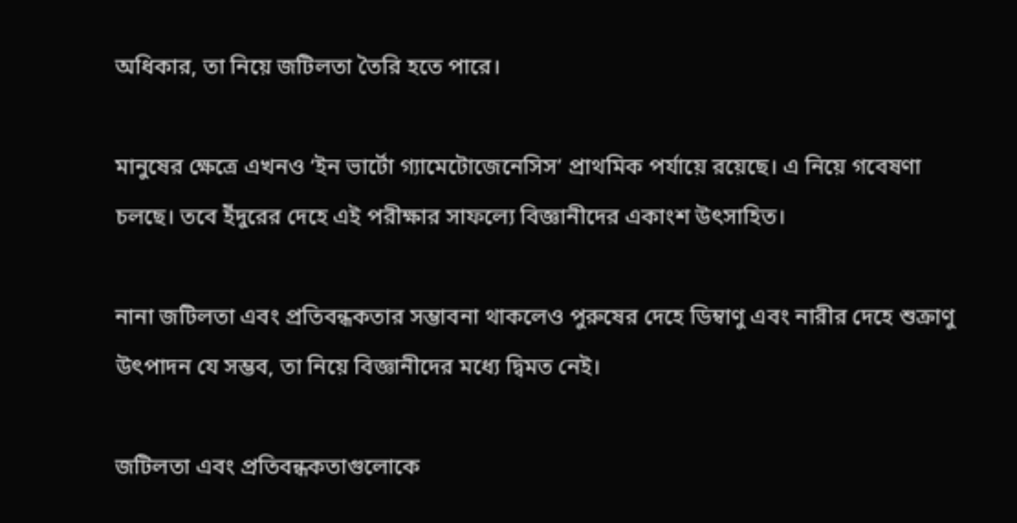অধিকার, তা নিয়ে জটিলতা তৈরি হতে পারে।

মানুষের ক্ষেত্রে এখনও ‘ইন ভার্টো গ্যামেটোজেনেসিস’ প্রাথমিক পর্যায়ে রয়েছে। এ নিয়ে গবেষণা চলছে। তবে ইঁদুরের দেহে এই পরীক্ষার সাফল্যে বিজ্ঞানীদের একাংশ উৎসাহিত।

নানা জটিলতা এবং প্রতিবন্ধকতার সম্ভাবনা থাকলেও পুরুষের দেহে ডিম্বাণু এবং নারীর দেহে শুক্রাণু উৎপাদন যে সম্ভব, তা নিয়ে বিজ্ঞানীদের মধ্যে দ্বিমত নেই।

জটিলতা এবং প্রতিবন্ধকতাগুলোকে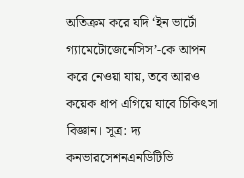অতিক্রম করে যদি ‘ইন ভার্টো গ্যামেটোজেনেসিস’-কে আপন করে নেওয়া যায়, তবে আরও কয়েক ধাপ এগিয়ে যাবে চিকিৎসা বিজ্ঞান। সূত্র: দ্য কনভারসেশনএনডিটিভি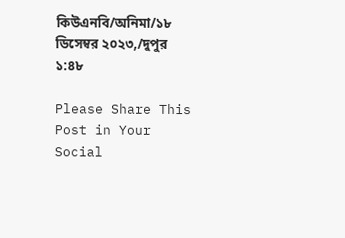কিউএনবি/অনিমা/১৮ ডিসেম্বর ২০২৩,/দুপুর ১:৪৮

Please Share This Post in Your Social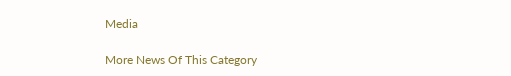Media

More News Of This Category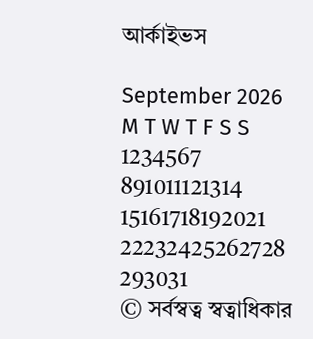আর্কাইভস

September 2026
M T W T F S S
1234567
891011121314
15161718192021
22232425262728
293031
© সর্বস্বত্ব স্বত্বাধিকার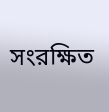সংরক্ষিত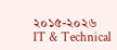২০১৫-২০২৬
IT & Technical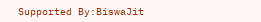Supported By:BiswaJit